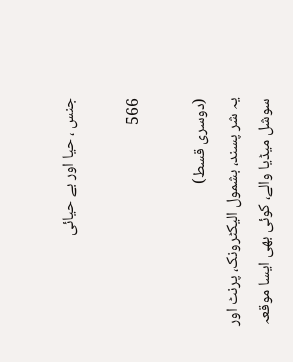جنس ، حیا اور بے حیائی

566

(دوسری قسط)
یہ شر پسند، بشمول الیکٹرونک، پرنٹ اور سوشل میڈیا والے، کوئی بھی ایسا موقعہ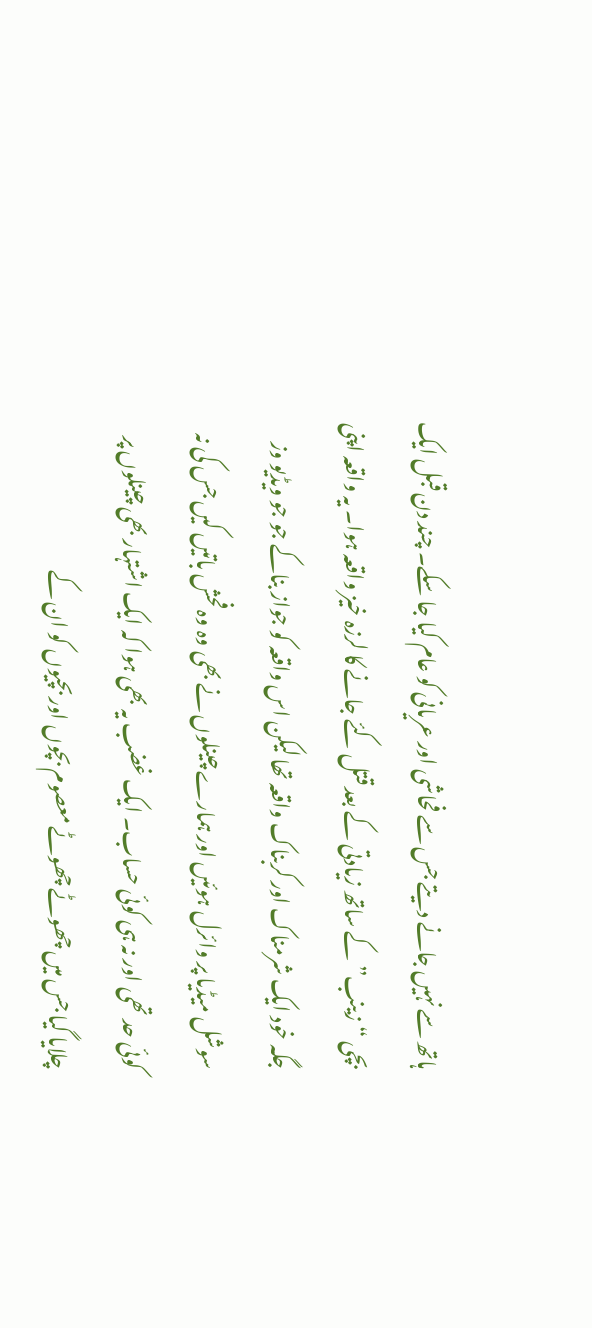ہاتھ سے نہیں جانے دیتے جس سے فحاشی اور عریانی کو عام کیا جا سکے۔ چند دن قبل ایک بچی “زینب” کے ساتھ زیادتی کے بعد قتل کئے جانے کا لرزہ خیز واقعہ ہوا۔ یہ واقعہ اپنی جگہ خود ایک شرمناک اور کربناک واقعہ تھا لیکن اس واقعہ کو جواز بناکے جو جو ویڈیو وز سوشل میڈیا پر وائرل ہوئیں اور ہمارے چینلوں نے بھی وہ وہ فحش باتیں کیں جس کی نہ کوئی حد تھی اور نہ ہی کوئی حساب۔ ایک غضب یہ بھی ہوا کہ ایک اشتہار بھی چینلوں پر چلایا گیا جس میں چھوٹے چھوٹے معصوم بچوں اور بچیوں کو ان کے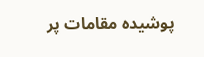پوشیدہ مقامات پر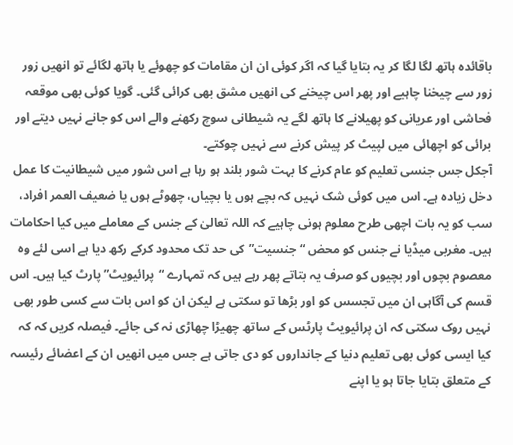باقائدہ ہاتھ لگا لگا کر یہ بتایا گیا کہ اگر کوئی ان ان مقامات کو چھوئے یا ہاتھ لگائے تو انھیں زور زور سے چیخنا چاہیے اور پھر اس چیخنے کی انھیں مشق بھی کرائی گئی۔ گویا کوئی بھی موقعہ فحاشی اور عریانی کو پھیلانے کا ہاتھ لگے یہ شیطانی سوچ رکھنے والے اس کو جانے نہیں دیتے اور برائی کو اچھائی میں لپیٹ کر پیش کرنے سے نہیں چوکتے۔
آجکل جس جنسی تعلیم کو عام کرنے کا بہت شور بلند ہو رہا ہے اس شور میں شیطانیت کا عمل دخل زیادہ ہے۔ اس میں کوئی شک نہیں کہ بچے ہوں یا بچیاں، چھوٹے ہوں یا ضعیف العمر افراد، سب کو یہ بات اچھی طرح معلوم ہونی چاہیے کہ اللہ تعالیٰ کے جنس کے معاملے میں کیا احکامات ہیں۔ مغربی میڈیا نے جنس کو محض “جنسیت”کی حد تک محدود کرکے رکھ دیا ہے اسی لئے وہ معصوم بچوں اور بچیوں کو صرف یہ بتاتے پھر رہے ہیں کہ تمہارے “پرائیویٹ”پارٹ کیا ہیں۔ اس قسم کی آگاہی ان میں تجسس کو اور بڑھا تو سکتی ہے لیکن ان کو اس بات سے کسی طور بھی نہیں روک سکتی کہ ان پرائیویٹ پارٹس کے ساتھ چھیڑا چھاڑی نہ کی جائے۔ فیصلہ کریں کہ کہ کیا ایسی کوئی بھی تعلیم دنیا کے جانداروں کو دی جاتی ہے جس میں انھیں ان کے اعضائے رئیسہ کے متعلق بتایا جاتا ہو یا اپنے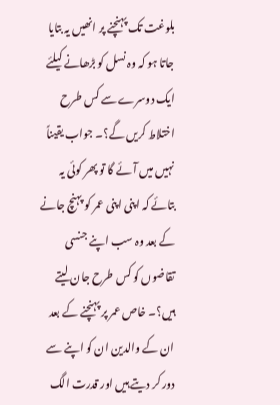بلوغت تک پہنچنے پر انھیں یہ بتایا جاتا ہو کہ وہ نسل کو بڑھانے کیلئے ایک دوسرے سے کس طرح اختلاط کریں گے؟۔ جواب یقیناً نہیں میں آئے گا تو پھر کوئی یہ بتائے کہ اپنی اپنی عمر کو پہنچ جانے کے بعد وہ سب اپنے جنسی تقاضوں کو کس طرح جان لیتے ہیں؟۔ خاص عمر پر پہنچنے کے بعد ان کے والدین ان کو اپنے سے دور کر دیتے ہیں اور قدرت الگ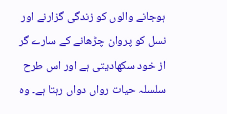ہوجانے والوں کو زندگی گزارنے اور نسل کو پروان چڑھانے کے سارے گر از خود سکھادیتی ہے اور اس طرح سلسلہ حیات رواں دواں رہتا ہے۔ وہ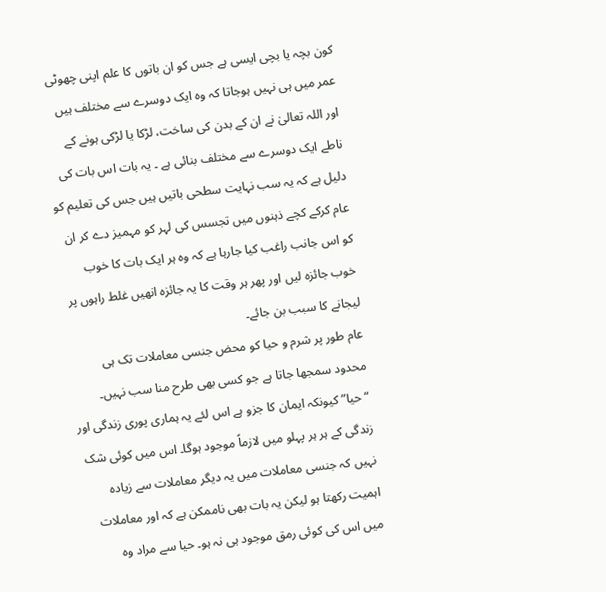کون بچہ یا بچی ایسی ہے جس کو ان باتوں کا علم اپنی چھوٹی عمر میں ہی نہیں ہوجاتا کہ وہ ایک دوسرے سے مختلف ہیں اور اللہ تعالیٰ نے ان کے بدن کی ساخت، لڑکا یا لڑکی ہونے کے ناطے ایک دوسرے سے مختلف بنائی ہے ۔ یہ بات اس بات کی دلیل ہے کہ یہ سب نہایت سطحی باتیں ہیں جس کی تعلیم کو عام کرکے کچے ذہنوں میں تجسس کی لہر کو مہمیز دے کر ان کو اس جانب راغب کیا جارہا ہے کہ وہ ہر ایک بات کا خوب خوب جائزہ لیں اور پھر ہر وقت کا یہ جائزہ انھیں غلط راہوں پر لیجانے کا سبب بن جائے۔
عام طور پر شرم و حیا کو محض جنسی معاملات تک ہی محدود سمجھا جاتا ہے جو کسی بھی طرح منا سب نہیں۔ “حیا”کیونکہ ایمان کا جزو ہے اس لئے یہ ہماری پوری زندگی اور زندگی کے ہر ہر پہلو میں لازماً موجود ہوگا۔ اس میں کوئی شک نہیں کہ جنسی معاملات میں یہ دیگر معاملات سے زیادہ اہمیت رکھتا ہو لیکن یہ بات بھی ناممکن ہے کہ اور معاملات میں اس کی کوئی رمق موجود ہی نہ ہو۔ حیا سے مراد وہ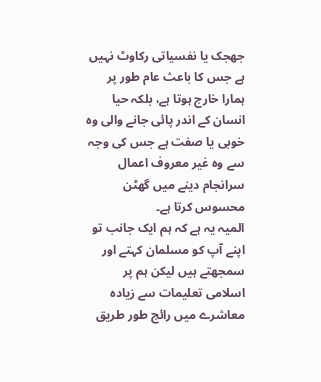جھجک یا نفسیاتی رکاوٹ نہیں ہے جس کا باعث عام طور پر ہمارا خارج ہوتا ہے، بلکہ حیا انسان کے اندر پائی جانے والی وہ خوبی یا صفت ہے جس کی وجہ سے وہ غیر معروف اعمال سرانجام دینے میں گھٹن محسوس کرتا ہے۔
المیہ یہ ہے کہ ہم ایک جانب تو اپنے آپ کو مسلمان کہتے اور سمجھتے ہیں لیکن ہم پر اسلامی تعلیمات سے زیادہ معاشرے میں رائج طور طریق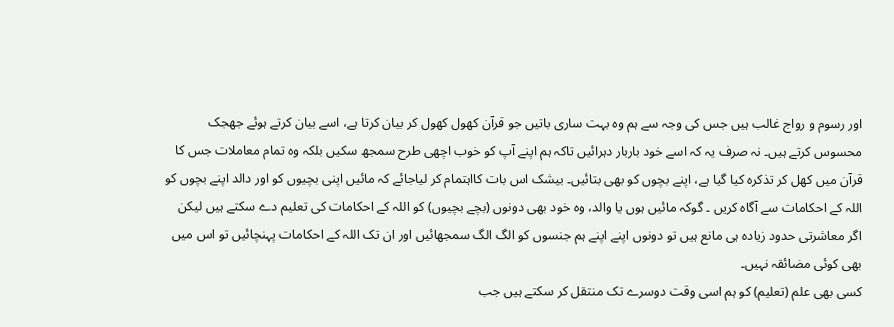اور رسوم و رواج غالب ہیں جس کی وجہ سے ہم وہ بہت ساری باتیں جو قرآن کھول کھول کر بیان کرتا ہے، اسے بیان کرتے ہوئے جھجک محسوس کرتے ہیں۔ نہ صرف یہ کہ اسے خود باربار دہرائیں تاکہ ہم اپنے آپ کو خوب اچھی طرح سمجھ سکیں بلکہ وہ تمام معاملات جس کا قرآن میں کھل کر تذکرہ کیا گیا ہے، اپنے بچوں کو بھی بتائیں۔ بیشک اس بات کااہتمام کر لیاجائے کہ مائیں اپنی بچیوں کو اور دالد اپنے بچوں کو اللہ کے احکامات سے آگاہ کریں ۔ گوکہ مائیں ہوں یا والد، وہ خود بھی دونوں (بچے بچیوں) کو اللہ کے احکامات کی تعلیم دے سکتے ہیں لیکن اگر معاشرتی حدود زیادہ ہی مانع ہیں تو دونوں اپنے اپنے ہم جنسوں کو الگ الگ سمجھائیں اور ان تک اللہ کے احکامات پہنچائیں تو اس میں بھی کوئی مضائقہ نہیں۔
کسی بھی علم (تعلیم) کو ہم اسی وقت دوسرے تک منتقل کر سکتے ہیں جب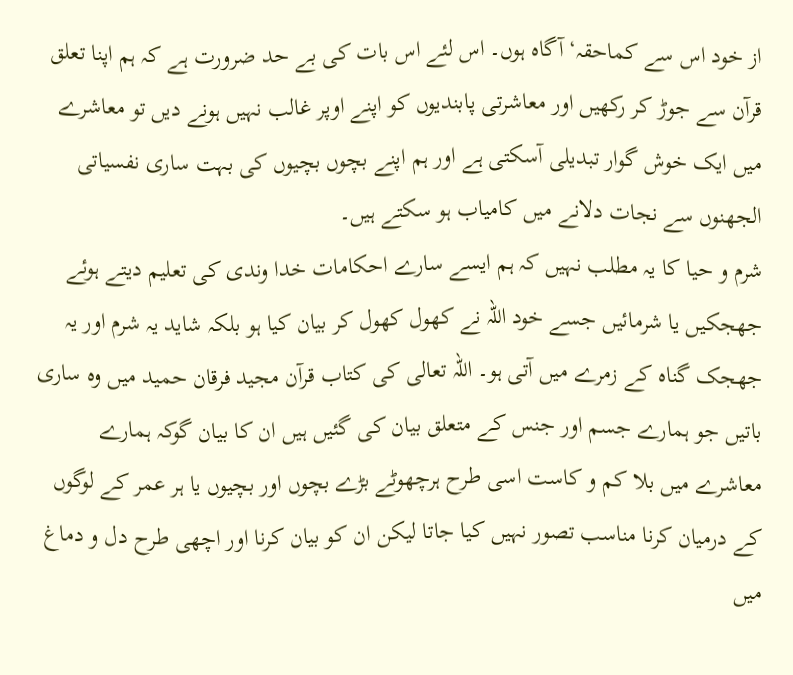از خود اس سے کماحقہ‘ آگاہ ہوں۔ اس لئے اس بات کی بے حد ضرورت ہے کہ ہم اپنا تعلق قرآن سے جوڑ کر رکھیں اور معاشرتی پابندیوں کو اپنے اوپر غالب نہیں ہونے دیں تو معاشرے میں ایک خوش گوار تبدیلی آسکتی ہے اور ہم اپنے بچوں بچیوں کی بہت ساری نفسیاتی الجھنوں سے نجات دلانے میں کامیاب ہو سکتے ہیں۔
شرم و حیا کا یہ مطلب نہیں کہ ہم ایسے سارے احکامات خدا وندی کی تعلیم دیتے ہوئے جھجکیں یا شرمائیں جسے خود اللہ نے کھول کھول کر بیان کیا ہو بلکہ شاید یہ شرم اور یہ جھجک گناہ کے زمرے میں آتی ہو۔ اللہ تعالی کی کتاب قرآن مجید فرقان حمید میں وہ ساری باتیں جو ہمارے جسم اور جنس کے متعلق بیان کی گئیں ہیں ان کا بیان گوکہ ہمارے معاشرے میں بلا کم و کاست اسی طرح ہرچھوٹے بڑے بچوں اور بچیوں یا ہر عمر کے لوگوں کے درمیان کرنا مناسب تصور نہیں کیا جاتا لیکن ان کو بیان کرنا اور اچھی طرح دل و دماغ میں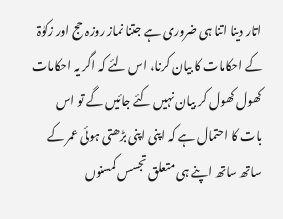اتار دینا اتنا ہی ضروری ہے جتنا نماز روزہ حج اور زکوٰۃ کے احکامات کا بیان کرنا، اس لئے کہ اگر یہ احکامات کھول کھول کر بیان نہیں کئے جائیں گے تو اس بات کا احتمال ہے کہ اپنی اپنی بڑھتی ہوئی عمر کے ساتھ ساتھ اپنے ہی متعلق تجسس کمسنوں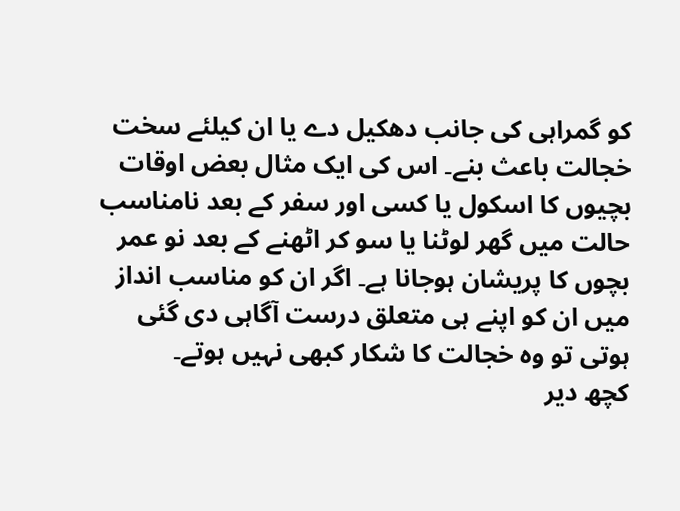کو گمراہی کی جانب دھکیل دے یا ان کیلئے سخت خجالت باعث بنے۔ اس کی ایک مثال بعض اوقات بچیوں کا اسکول یا کسی اور سفر کے بعد نامناسب حالت میں گھر لوٹنا یا سو کر اٹھنے کے بعد نو عمر بچوں کا پریشان ہوجانا ہے۔ اگر ان کو مناسب انداز میں ان کو اپنے ہی متعلق درست آگاہی دی گئی ہوتی تو وہ خجالت کا شکار کبھی نہیں ہوتے۔
کچھ دیر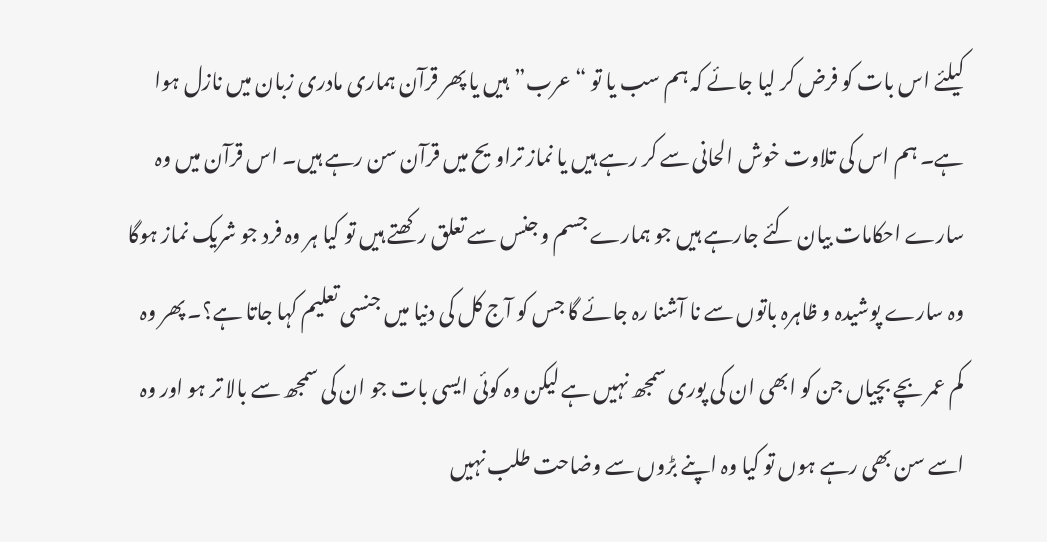کیلئے اس بات کو فرض کر لیا جائے کہ ہم سب یا تو “عرب”ہیں یا پھر قرآن ہماری مادری زبان میں نازل ہوا ہے۔ ہم اس کی تلاوت خوش الحانی سے کر رہے ہیں یا نماز تراویح میں قرآن سن رہے ہیں۔ اس قرآن میں وہ سارے احکامات بیان کئے جارہے ہیں جو ہمارے جسم و جنس سے تعلق رکھتے ہیں تو کیا ہر وہ فرد جو شریک نماز ہوگا وہ سارے پوشیدہ و ظاہرہ باتوں سے نا آشنا رہ جائے گا جس کو آج کل کی دنیا میں جنسی تعلیم کہا جاتا ہے؟۔ پھر وہ کم عمر بچے بچیاں جن کو ابھی ان کی پوری سمجھ نہیں ہے لیکن وہ کوئی ایسی بات جو ان کی سمجھ سے بالا تر ہو اور وہ اسے سن بھی رہے ہوں تو کیا وہ اپنے بڑوں سے وضاحت طلب نہیں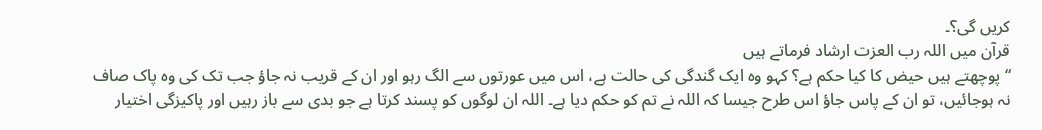کریں گی؟۔
قرآن میں اللہ رب العزت ارشاد فرماتے ہیں
“پوچھتے ہیں حیض کا کیا حکم ہے؟ کہو وہ ایک گندگی کی حالت ہے، اس میں عورتوں سے الگ رہو اور ان کے قریب نہ جاؤ جب تک کی وہ پاک صاف نہ ہوجائیں، تو ان کے پاس جاؤ اس طرح جیسا کہ اللہ نے تم کو حکم دیا ہے۔ اللہ ان لوگوں کو پسند کرتا ہے جو بدی سے باز رہیں اور پاکیزگی اختیار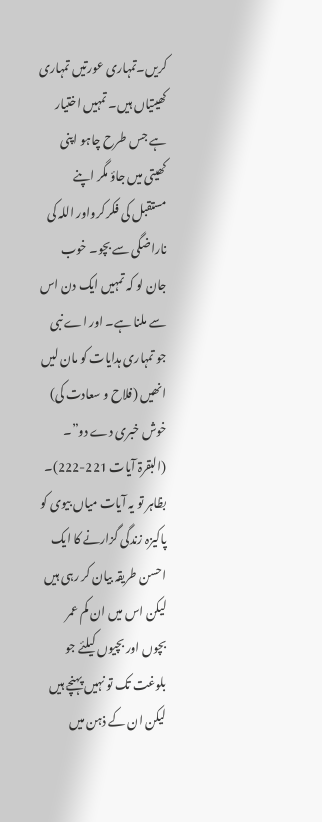کریں۔تمہاری عورتیں تمہاری کھیتیاں ہیں۔ تمہیں اختیار ہے جس طرح چاہو اپنی کھیتی میں جاؤ مگر اپنے مستقبل کی فکر کرواور اللہ کی ناراضگی سے بچو۔ خوب جان لو کہ تمہیں ایک دن اس سے ملنا ہے۔ اور اے نبی جو تمہاری ہدایات کو مان لیں انھیں (فلاح و سعادت کی) خوش خبری دے دو”۔ (البقرۃ آیات 221-222)۔
بظاہر تو یہ آیات میاں بیوی کو پاکیزہ زندگی گزارنے کا ایک احسن طریقہ بیان کر رہی ہیں لیکن اس میں ان کم عمر بچوں اور بچیوں کیلئے جو بلوغت تک تو نہیں پہنچے ہیں لیکن ان کے ذہن میں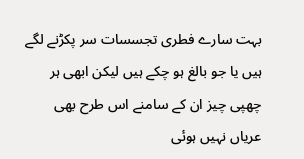بہت سارے فطری تجسسات سر پکڑنے لگے ہیں یا جو بالغ ہو چکے ہیں لیکن ابھی ہر چھپی چیز ان کے سامنے اس طرح بھی عریاں نہیں ہوئی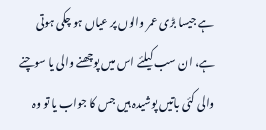ہے جیسا بڑی عمر والوں پر عیاں ہو چکی ہوتی ہے، ان سب کیلئے اس میں پوچھنے والی یا سوچنے والی کئی باتیں پوشیدہ ہیں جس کا جواب یا تو وہ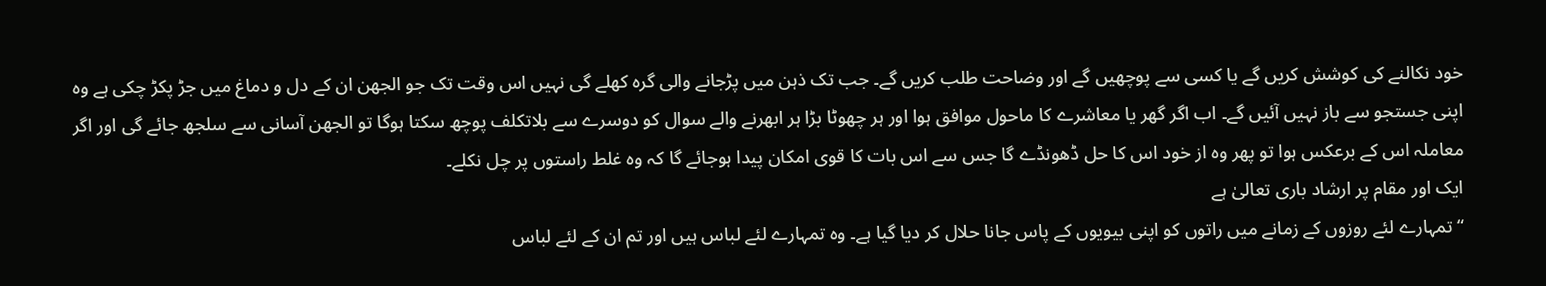خود نکالنے کی کوشش کریں گے یا کسی سے پوچھیں گے اور وضاحت طلب کریں گے۔ جب تک ذہن میں پڑجانے والی گرہ کھلے گی نہیں اس وقت تک جو الجھن ان کے دل و دماغ میں جڑ پکڑ چکی ہے وہ اپنی جستجو سے باز نہیں آئیں گے۔ اب اگر گھر یا معاشرے کا ماحول موافق ہوا اور ہر چھوٹا بڑا ہر ابھرنے والے سوال کو دوسرے سے بلاتکلف پوچھ سکتا ہوگا تو الجھن آسانی سے سلجھ جائے گی اور اگر معاملہ اس کے برعکس ہوا تو پھر وہ از خود اس کا حل ڈھونڈے گا جس سے اس بات کا قوی امکان پیدا ہوجائے گا کہ وہ غلط راستوں پر چل نکلے۔
ایک اور مقام پر ارشاد باری تعالیٰ ہے
“تمہارے لئے روزوں کے زمانے میں راتوں کو اپنی بیویوں کے پاس جانا حلال کر دیا گیا ہے۔ وہ تمہارے لئے لباس ہیں اور تم ان کے لئے لباس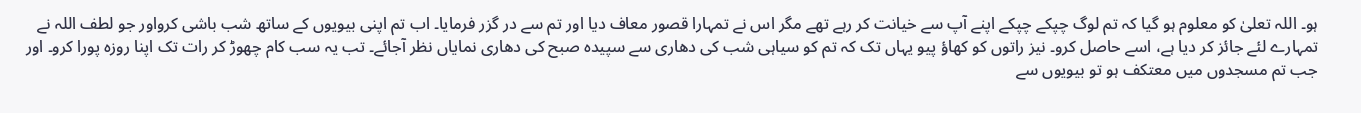ہو۔ اللہ تعلیٰ کو معلوم ہو گیا کہ تم لوگ چپکے چپکے اپنے آپ سے خیانت کر رہے تھے مگر اس نے تمہارا قصور معاف دیا اور تم سے در گزر فرمایا۔ اب تم اپنی بیویوں کے ساتھ شب باشی کرواور جو لطف اللہ نے تمہارے لئے جائز کر دیا ہے، اسے حاصل کرو۔ نیز راتوں کو کھاؤ پیو یہاں تک کہ تم کو سیاہی شب کی دھاری سے سپیدہ صبح کی دھاری نمایاں نظر آجائے۔ تب یہ سب کام چھوڑ کر رات تک اپنا روزہ پورا کرو۔ اور جب تم مسجدوں میں معتکف ہو تو بیویوں سے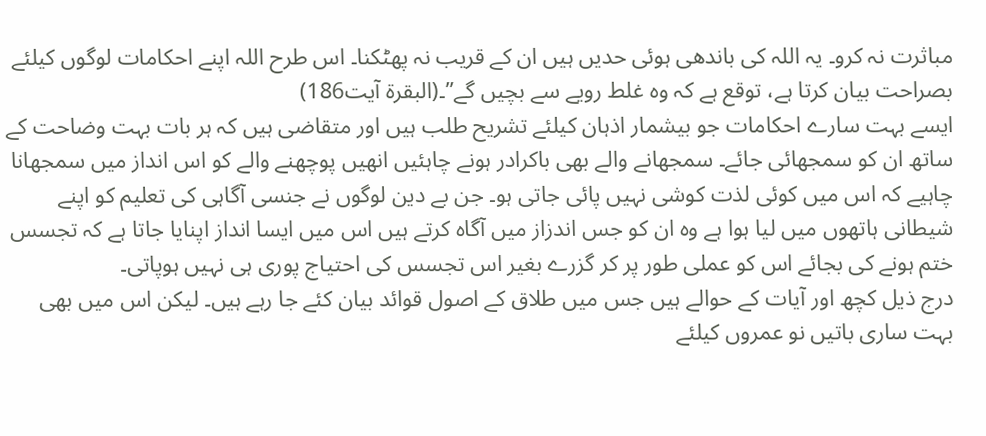مباثرت نہ کرو۔ یہ اللہ کی باندھی ہوئی حدیں ہیں ان کے قریب نہ پھٹکنا۔ اس طرح اللہ اپنے احکامات لوگوں کیلئے بصراحت بیان کرتا ہے، توقع ہے کہ وہ غلط رویے سے بچیں گے”۔(البقرۃ آیت186)
ایسے بہت سارے احکامات جو بیشمار اذہان کیلئے تشریح طلب ہیں اور متقاضی ہیں کہ ہر بات بہت وضاحت کے ساتھ ان کو سمجھائی جائے۔ سمجھانے والے بھی باکرادر ہونے چاہئیں انھیں پوچھنے والے کو اس انداز میں سمجھانا چاہیے کہ اس میں کوئی لذت کوشی نہیں پائی جاتی ہو۔ جن بے دین لوگوں نے جنسی آگاہی کی تعلیم کو اپنے شیطانی ہاتھوں میں لیا ہوا ہے وہ ان کو جس اندزاز میں آگاہ کرتے ہیں اس میں ایسا انداز اپنایا جاتا ہے کہ تجسس ختم ہونے کی بجائے اس کو عملی طور پر کر گزرے بغیر اس تجسس کی احتیاج پوری ہی نہیں ہوپاتی۔
درج ذیل کچھ اور آیات کے حوالے ہیں جس میں طلاق کے اصول قوائد بیان کئے جا رہے ہیں۔ لیکن اس میں بھی بہت ساری باتیں نو عمروں کیلئے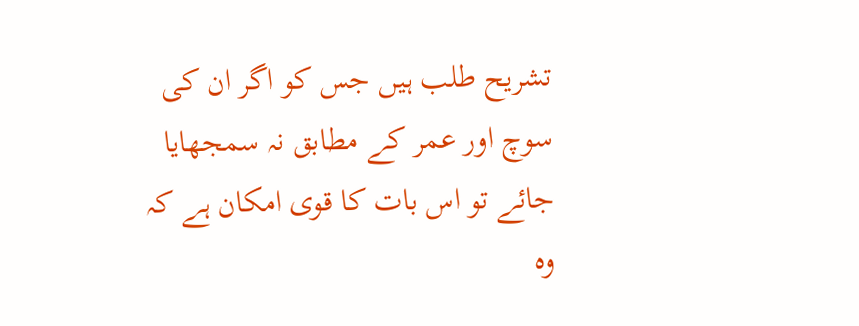تشریح طلب ہیں جس کو اگر ان کی سوچ اور عمر کے مطابق نہ سمجھایا جائے تو اس بات کا قوی امکان ہے کہ وہ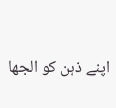اپنے ذہن کو الجھا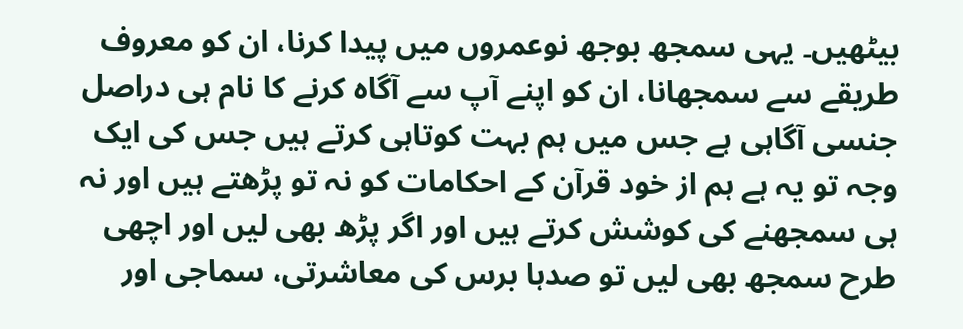بیٹھیں۔ یہی سمجھ بوجھ نوعمروں میں پیدا کرنا، ان کو معروف طریقے سے سمجھانا، ان کو اپنے آپ سے آگاہ کرنے کا نام ہی دراصل جنسی آگاہی ہے جس میں ہم بہت کوتاہی کرتے ہیں جس کی ایک وجہ تو یہ ہے ہم از خود قرآن کے احکامات کو نہ تو پڑھتے ہیں اور نہ ہی سمجھنے کی کوشش کرتے ہیں اور اگر پڑھ بھی لیں اور اچھی طرح سمجھ بھی لیں تو صدہا برس کی معاشرتی، سماجی اور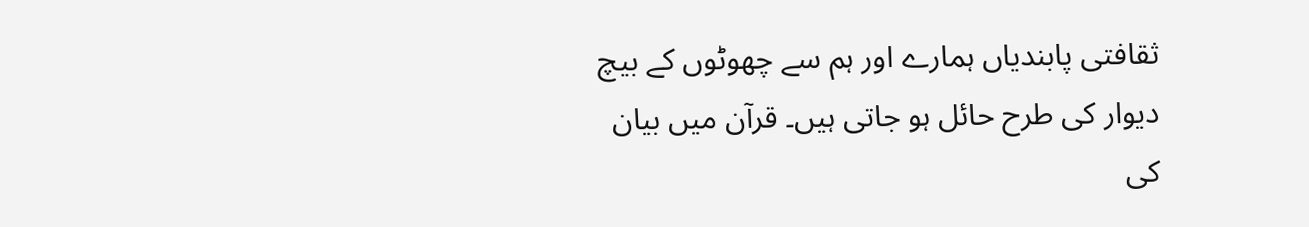ثقافتی پابندیاں ہمارے اور ہم سے چھوٹوں کے بیچ دیوار کی طرح حائل ہو جاتی ہیں۔ قرآن میں بیان کی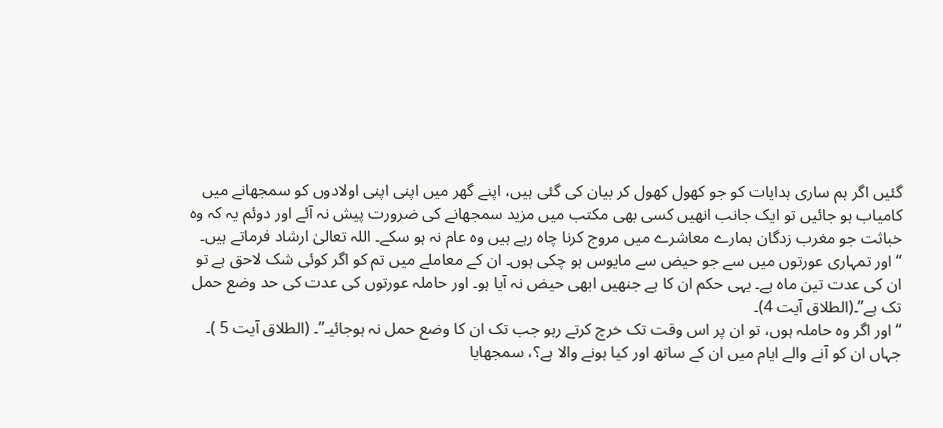گئیں اگر ہم ساری ہدایات کو جو کھول کھول کر بیان کی گئی ہیں، اپنے گھر میں اپنی اپنی اولادوں کو سمجھانے میں کامیاب ہو جائیں تو ایک جانب انھیں کسی بھی مکتب میں مزید سمجھانے کی ضرورت پیش نہ آئے اور دوئم یہ کہ وہ خباثت جو مغرب زدگان ہمارے معاشرے میں مروج کرنا چاہ رہے ہیں وہ عام نہ ہو سکے۔ اللہ تعالیٰ ارشاد فرماتے ہیں۔
“اور تمہاری عورتوں میں سے جو حیض سے مایوس ہو چکی ہوں۔ ان کے معاملے میں تم کو اگر کوئی شک لاحق ہے تو ان کی عدت تین ماہ ہے۔ یہی حکم ان کا ہے جنھیں ابھی حیض نہ آیا ہو۔ اور حاملہ عورتوں کی عدت کی حد وضع حمل تک ہے”۔(الطلاق آیت 4)۔
“اور اگر وہ حاملہ ہوں، تو ان پر اس وقت تک خرچ کرتے رہو جب تک ان کا وضع حمل نہ ہوجائیـ”۔ (الطلاق آیت 5 )۔
جہاں ان کو آنے والے ایام میں ان کے ساتھ اور کیا ہونے والا ہے؟، سمجھایا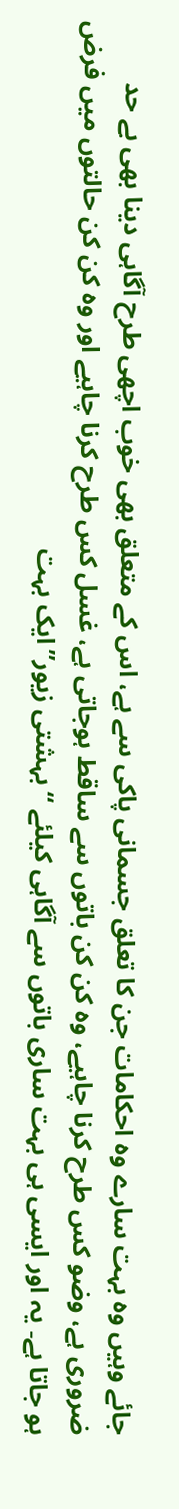جائے وہیں وہ بہت سارے وہ احکامات جن کا تعلق جسمانی پاکی سے ہے، اس کے متعلق بھی خوب اچھی طرح آگاہی دینا بھی بے حد ضروری ہے، وضو کس طرح کرنا چاہیے، وہ کن کن باتوں سے ساقط ہوجاتی ہے، غسل کس طرح کرنا چاہیے اور وہ کن کن حالتوں میں فرض ہو جاتا ہے۔ یہ اور ایسی ہی بہت ساری باتوں سے آگاہی کیلئے “بہشتی زیور”ایک بہت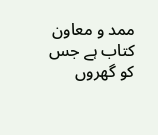ممد و معاون کتاب ہے جس کو گھروں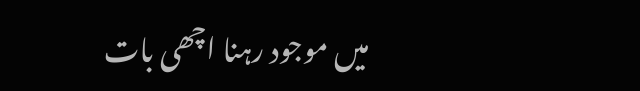میں موجود رہنا اچھی بات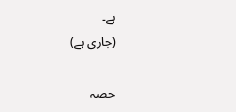ہے۔
(جاری ہے)

حصہ